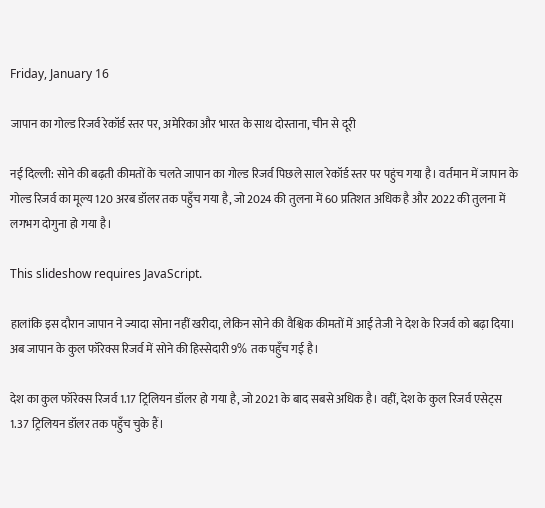Friday, January 16

जापान का गोल्ड रिजर्व रेकॉर्ड स्तर पर, अमेरिका और भारत के साथ दोस्ताना, चीन से दूरी

नई दिल्ली: सोने की बढ़ती कीमतों के चलते जापान का गोल्ड रिजर्व पिछले साल रेकॉर्ड स्तर पर पहुंच गया है। वर्तमान में जापान के गोल्ड रिजर्व का मूल्य 120 अरब डॉलर तक पहुँच गया है, जो 2024 की तुलना में 60 प्रतिशत अधिक है और 2022 की तुलना में लगभग दोगुना हो गया है।

This slideshow requires JavaScript.

हालांकि इस दौरान जापान ने ज्यादा सोना नहीं खरीदा, लेकिन सोने की वैश्विक कीमतों में आई तेजी ने देश के रिजर्व को बढ़ा दिया। अब जापान के कुल फॉरेक्स रिजर्व में सोने की हिस्सेदारी 9% तक पहुँच गई है।

देश का कुल फॉरेक्स रिजर्व 1.17 ट्रिलियन डॉलर हो गया है, जो 2021 के बाद सबसे अधिक है। वहीं, देश के कुल रिजर्व एसेट्स 1.37 ट्रिलियन डॉलर तक पहुँच चुके हैं।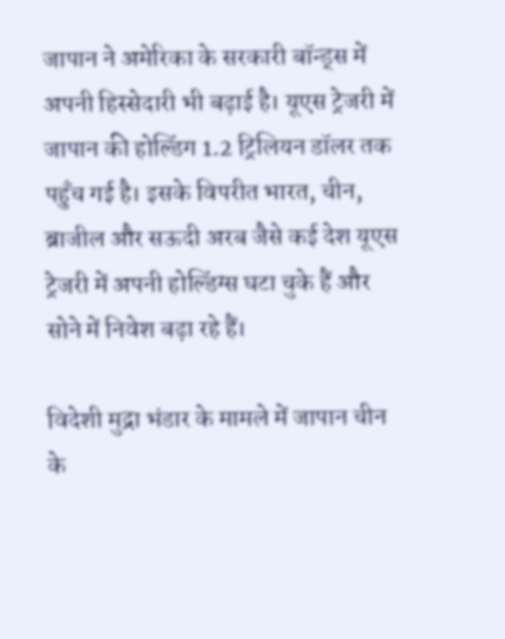जापान ने अमेरिका के सरकारी बॉन्ड्स में अपनी हिस्सेदारी भी बढ़ाई है। यूएस ट्रेजरी में जापान की होल्डिंग 1.2 ट्रिलियन डॉलर तक पहुँच गई है। इसके विपरीत भारत, चीन, ब्राजील और सऊदी अरब जैसे कई देश यूएस ट्रेजरी में अपनी होल्डिंग्स घटा चुके हैं और सोने में निवेश बढ़ा रहे हैं।

विदेशी मुद्रा भंडार के मामले में जापान चीन के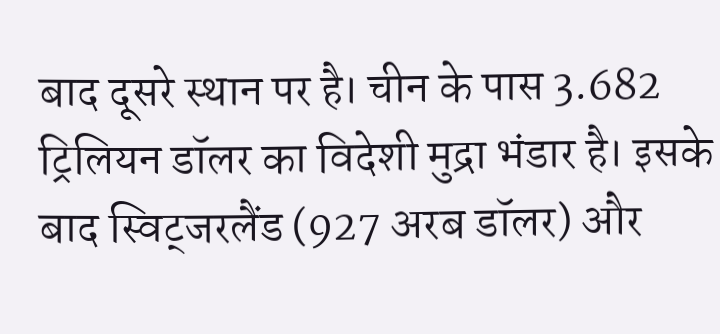बाद दूसरे स्थान पर है। चीन के पास 3.682 ट्रिलियन डॉलर का विदेशी मुद्रा भंडार है। इसके बाद स्विट्जरलैंड (927 अरब डॉलर) और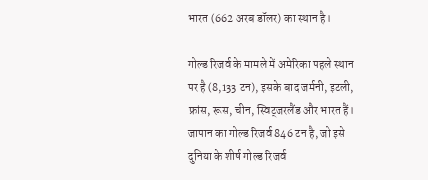भारत (662 अरब डॉलर) का स्थान है।

गोल्ड रिजर्व के मामले में अमेरिका पहले स्थान पर है (8,133 टन), इसके बाद जर्मनी, इटली, फ्रांस, रूस, चीन, स्विट्जरलैंड और भारत हैं। जापान का गोल्ड रिजर्व 846 टन है, जो इसे दुनिया के शीर्ष गोल्ड रिजर्व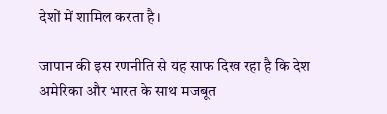देशों में शामिल करता है।

जापान की इस रणनीति से यह साफ दिख रहा है कि देश अमेरिका और भारत के साथ मजबूत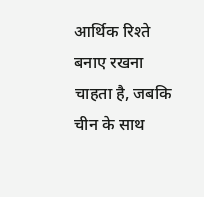आर्थिक रिश्ते बनाए रखना चाहता है, जबकि चीन के साथ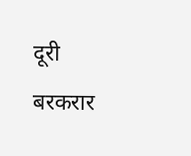दूरी बरकरार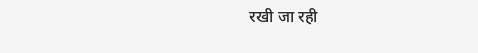रखी जा रही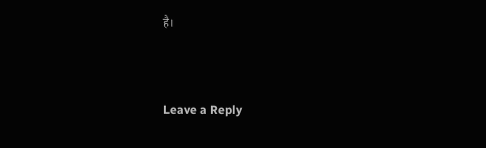है।



Leave a Reply